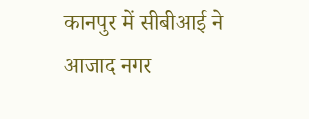कानपुर में सीबीआई ने आजाद नगर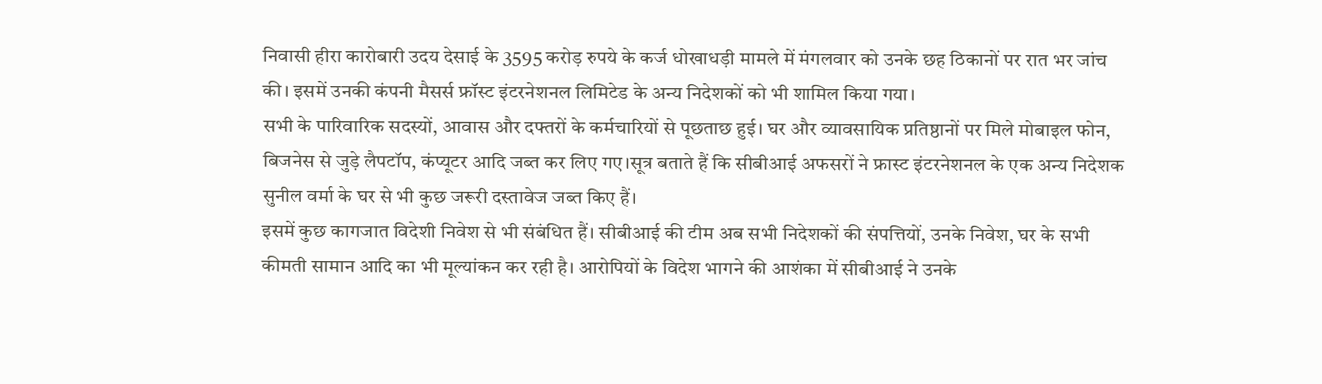निवासी हीरा कारोबारी उदय देसाई के 3595 करोड़ रुपये के कर्ज धोखाधड़ी मामले में मंगलवार को उनके छह ठिकानों पर रात भर जांच की। इसमें उनकी कंपनी मैसर्स फ्रॉस्ट इंटरनेशनल लिमिटेड के अन्य निदेशकों को भी शामिल किया गया।
सभी के पारिवारिक सदस्यों, आवास और दफ्तरों के कर्मचारियों से पूछताछ हुई। घर और व्यावसायिक प्रतिष्ठानों पर मिले मोबाइल फोन, बिजनेस से जुड़े लैपटॉप, कंप्यूटर आदि जब्त कर लिए गए।सूत्र बताते हैं कि सीबीआई अफसरों ने फ्रास्ट इंटरनेशनल के एक अन्य निदेशक सुनील वर्मा के घर से भी कुछ जरूरी दस्तावेज जब्त किए हैं।
इसमें कुछ कागजात विदेशी निवेश से भी संबंधित हैं। सीबीआई की टीम अब सभी निदेशकों की संपत्तियों, उनके निवेश, घर के सभी कीमती सामान आदि का भी मूल्यांकन कर रही है। आरोपियों के विदेश भागने की आशंका में सीबीआई ने उनके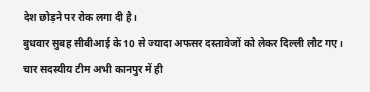देश छोड़ने पर रोक लगा दी है।
बुधवार सुबह सीबीआई के 10 से ज्यादा अफसर दस्तावेजों को लेकर दिल्ली लौट गए। चार सदस्यीय टीम अभी कानपुर में ही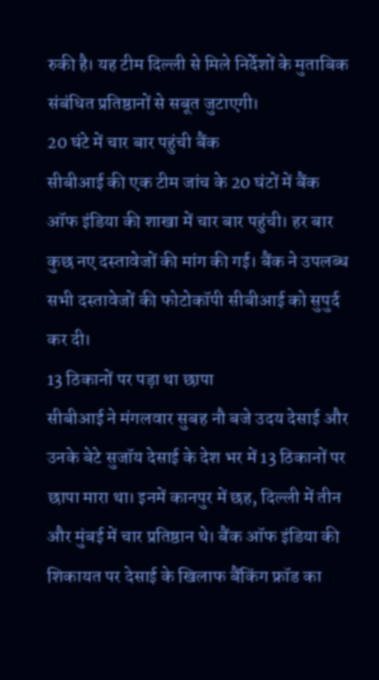रुकी है। यह टीम दिल्ली से मिले निर्देशों के मुताबिक संबंधित प्रतिष्ठानों से सबूत जुटाएगी।
20 घंटे में चार बार पहुंची बैंक
सीबीआई की एक टीम जांच के 20 घंटों में बैंक ऑफ इंडिया की शाखा में चार बार पहुंची। हर बार कुछ नए दस्तावेजों की मांग की गई। बैंक ने उपलब्ध सभी दस्तावेजों की फोटोकॉपी सीबीआई को सुपुर्द कर दी।
13 ठिकानों पर पड़ा था छापा
सीबीआई ने मंगलवार सुबह नौ बजे उदय देसाई और उनके बेटे सुजॉय देसाई के देश भर में 13 ठिकानों पर छापा मारा था। इनमें कानपुर में छह, दिल्ली में तीन और मुंबई में चार प्रतिष्ठान थे। बैंक ऑफ इंडिया की शिकायत पर देसाई के खिलाफ बैंकिंग फ्रॉड का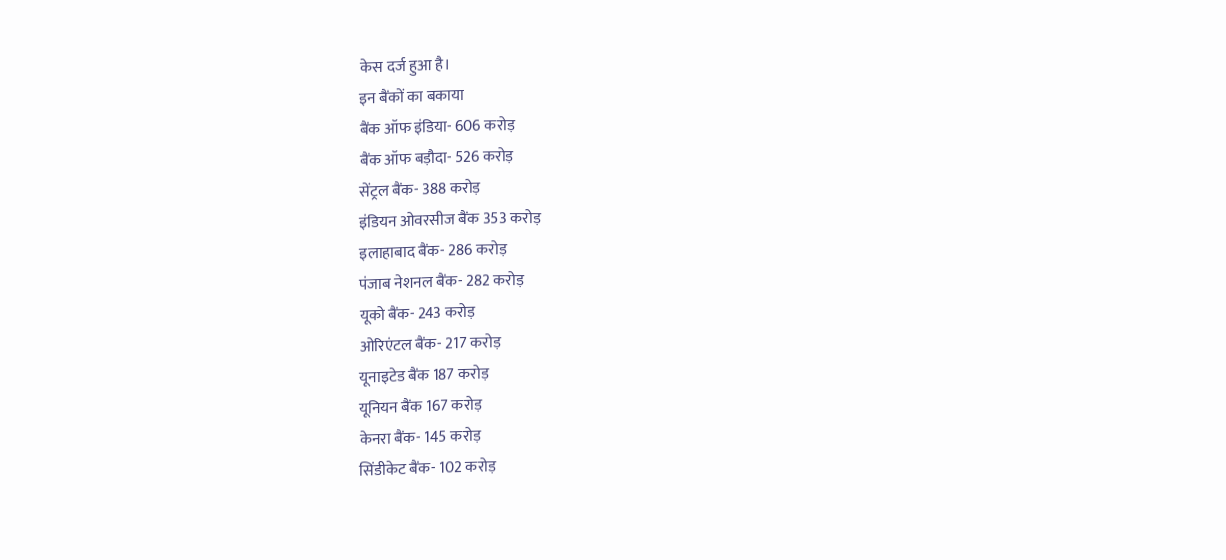केस दर्ज हुआ है।
इन बैंकों का बकाया
बैंक ऑफ इंडिया- 606 करोड़
बैंक ऑफ बड़ौदा- 526 करोड़
सेंट्रल बैंक- 388 करोड़
इंडियन ओवरसीज बैंक 353 करोड़
इलाहाबाद बैंक- 286 करोड़
पंजाब नेशनल बैंक- 282 करोड़
यूको बैंक- 243 करोड़
ओरिएंटल बैंक- 217 करोड़
यूनाइटेड बैंक 187 करोड़
यूनियन बैंक 167 करोड़
केनरा बैंक- 145 करोड़
सिंडीकेट बैंक- 102 करोड़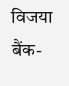विजया बैंक-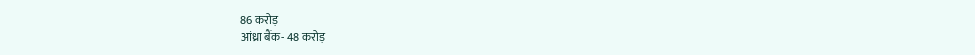86 करोड़
आंध्रा बैंक- 48 करोड़